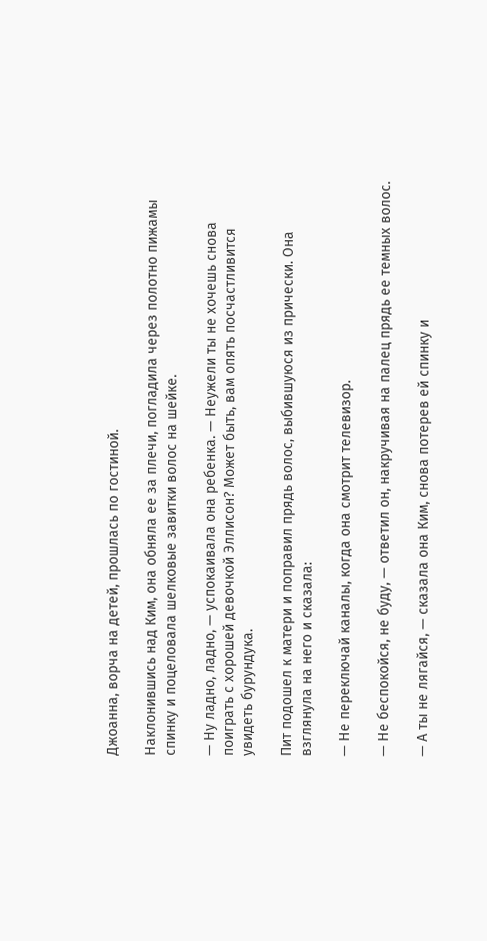Джоанна, ворча на детей, прошлась по гостиной.

Наклонившись над Ким, она обняла ее за плечи, погладила через полотно пижамы спинку и поцеловала шелковые завитки волос на шейке.

— Ну ладно, ладно, — успокаивала она ребенка. — Неужели ты не хочешь снова поиграть с хорошей девочкой Эллисон? Может быть, вам опять посчастливится увидеть бурундука.

Пит подошел к матери и поправил прядь волос, выбившуюся из прически. Она взглянула на него и сказала:

— Не переключай каналы, когда она смотрит телевизор.

— Не беспокойся, не буду, — ответил он, накручивая на палец прядь ее темных волос.

— А ты не лягайся, — сказала она Ким, снова потерев ей спинку и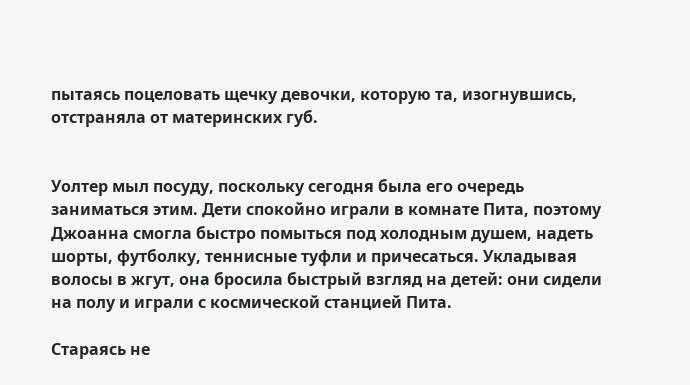пытаясь поцеловать щечку девочки, которую та, изогнувшись, отстраняла от материнских губ.


Уолтер мыл посуду, поскольку сегодня была его очередь заниматься этим. Дети спокойно играли в комнате Пита, поэтому Джоанна смогла быстро помыться под холодным душем, надеть шорты, футболку, теннисные туфли и причесаться. Укладывая волосы в жгут, она бросила быстрый взгляд на детей: они сидели на полу и играли с космической станцией Пита.

Стараясь не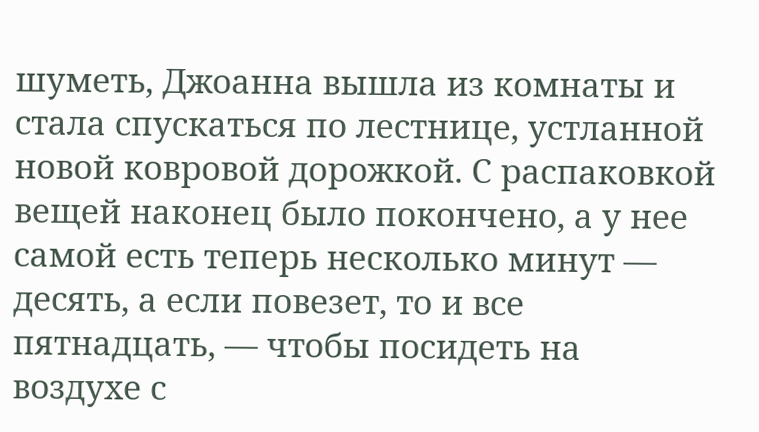шуметь, Джоанна вышла из комнаты и стала спускаться по лестнице, устланной новой ковровой дорожкой. С распаковкой вещей наконец было покончено, а у нее самой есть теперь несколько минут — десять, а если повезет, то и все пятнадцать, — чтобы посидеть на воздухе с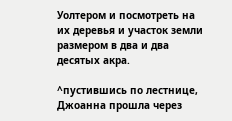Уолтером и посмотреть на их деревья и участок земли размером в два и два десятых акра.

^пустившись по лестнице, Джоанна прошла через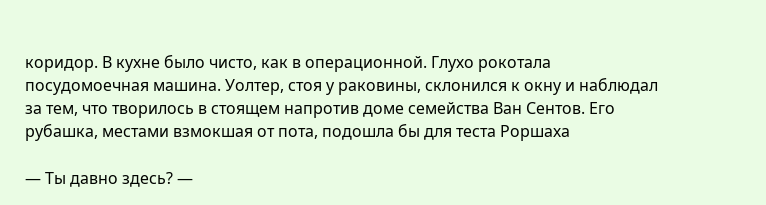коридор. В кухне было чисто, как в операционной. Глухо рокотала посудомоечная машина. Уолтер, стоя у раковины, склонился к окну и наблюдал за тем, что творилось в стоящем напротив доме семейства Ван Сентов. Его рубашка, местами взмокшая от пота, подошла бы для теста Роршаха

— Ты давно здесь? —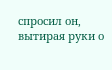спросил он, вытирая руки о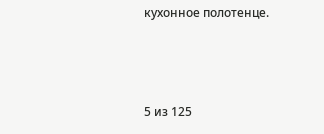кухонное полотенце.



5 из 125